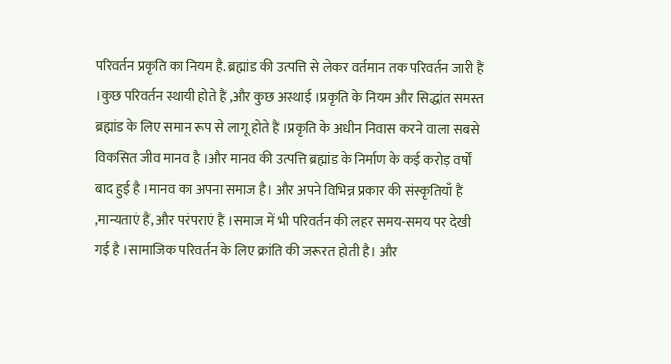परिवर्तन प्रकृति का नियम है. ब्रह्मांड की उत्पत्ति से लेकर वर्तमान तक परिवर्तन जारी हैं ।कुछ परिवर्तन स्थायी होते हैं ,और कुछ अस्थाई ।प्रकृति के नियम और सिद्धांत समस्त ब्रह्मांड के लिए समान रूप से लागू होते हैं ।प्रकृति के अधीन निवास करने वाला सबसे विकसित जीव मानव है ।और मानव की उत्पत्ति ब्रह्मांड के निर्माण के कई करोड़ वर्षों बाद हुई है ।मानव का अपना समाज है। और अपने विभिन्न प्रकार की संस्कृतियाँ हैं ,मान्यताएं हैं, और परंपराएं हैं ।समाज में भी परिवर्तन की लहर समय-समय पर देखी गई है ।सामाजिक परिवर्तन के लिए क्रांति की जरूरत होती है। और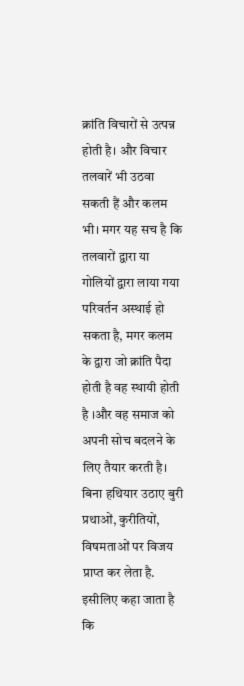क्रांति विचारों से उत्पन्न होती है। और विचार तलवारें भी उठवा सकती हैं और कलम भी। मगर यह सच है कि तलवारों द्वारा या गोलियों द्वारा लाया गया परिवर्तन अस्थाई हो सकता है, मगर कलम के द्वारा जो क्रांति पैदा होती है वह स्थायी होती है ।और वह समाज को अपनी सोच बदलने के लिए तैयार करती है। बिना हथियार उठाए बुरी प्रथाओं, कुरीतियों, विषमताओं पर विजय प्राप्त कर लेता है. इसीलिए कहा जाता है कि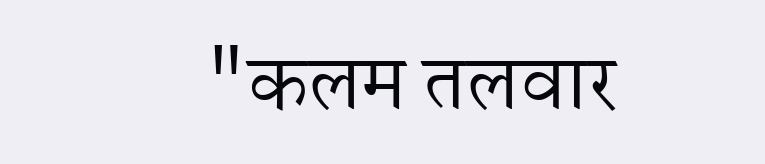"कलम तलवार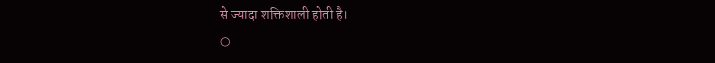से ज्यादा शक्तिशाली होती है।
○